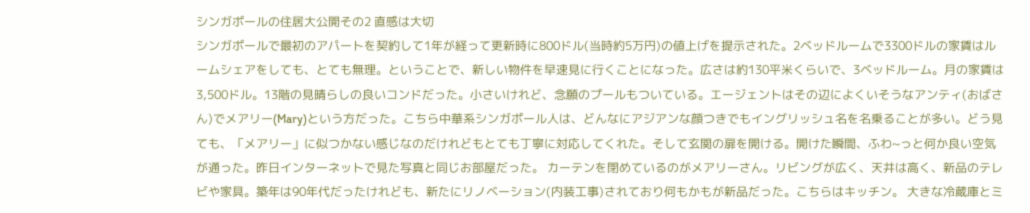シンガポールの住居大公開その2 直感は大切
シンガポールで最初のアパートを契約して1年が経って更新時に800ドル(当時約5万円)の値上げを提示された。2ベッドルームで3300ドルの家賃はルームシェアをしても、とても無理。ということで、新しい物件を早速見に行くことになった。広さは約130平米くらいで、3ベッドルーム。月の家賃は3,500ドル。13階の見晴らしの良いコンドだった。小さいけれど、念願のプールもついている。エージェントはその辺によくいそうなアンティ(おばさん)でメアリー(Mary)という方だった。こちら中華系シンガポール人は、どんなにアジアンな顔つきでもイングリッシュ名を名乗ることが多い。どう見ても、「メアリー」に似つかない感じなのだけれどもとても丁寧に対応してくれた。そして玄関の扉を開ける。開けた瞬間、ふわ~っと何か良い空気が通った。昨日インターネットで見た写真と同じお部屋だった。 カーテンを閉めているのがメアリーさん。リビングが広く、天井は高く、新品のテレビや家具。築年は90年代だったけれども、新たにリノベーション(内装工事)されており何もかもが新品だった。こちらはキッチン。 大きな冷蔵庫とミ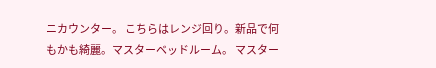ニカウンター。 こちらはレンジ回り。新品で何もかも綺麗。マスターベッドルーム。 マスター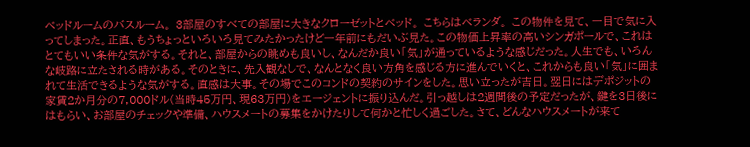ベッドルームのバスルーム。 3部屋のすべての部屋に大きなクローゼットとベッド。 こちらはベランダ。 この物件を見て、一目で気に入ってしまった。正直、もうちょっといろいろ見てみたかったけど一年前にもだいぶ見た。この物価上昇率の高いシンガポールで、これはとてもいい条件な気がする。それと、部屋からの眺めも良いし、なんだか良い「気」が通っているような感じだった。人生でも、いろんな岐路に立たされる時がある。そのときに、先入観なしで、なんとなく良い方角を感じる方に進んでいくと、これからも良い「気」に囲まれて生活できるような気がする。直感は大事。その場でこのコンドの契約のサインをした。思い立ったが吉日。翌日にはデポジットの家賃2か月分の7,000ドル(当時45万円、現63万円)をエージェントに振り込んだ。引っ越しは2週間後の予定だったが、鍵を3日後にはもらい、お部屋のチェックや準備、ハウスメートの募集をかけたりして何かと忙しく過ごした。さて、どんなハウスメートが来て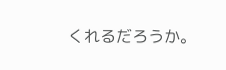くれるだろうか。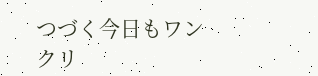つづく今日もワンクリ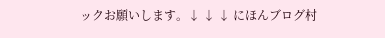ックお願いします。↓ ↓ ↓ にほんブログ村